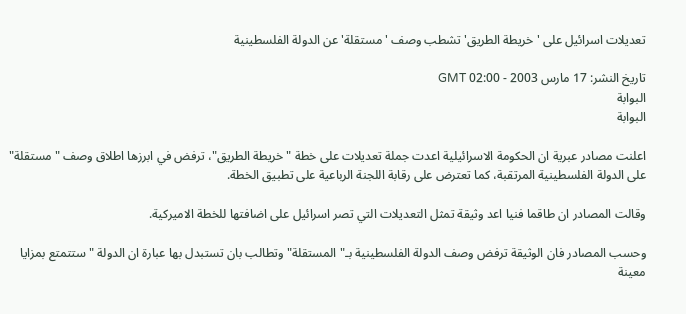تعديلات اسرائيل على 'خريطة الطريق' تشطب وصف 'مستقلة' عن الدولة الفلسطينية

تاريخ النشر: 17 مارس 2003 - 02:00 GMT
البوابة
البوابة

اعلنت مصادر عبرية ان الحكومة الاسرائيلية اعدت جملة تعديلات على خطة "خريطة الطريق"، ترفض في ابرزها اطلاق وصف "مستقلة" على الدولة الفلسطينية المرتقبة، كما تعترض على رقابة اللجنة الرباعية على تطبيق الخطة.

وقالت المصادر ان طاقما فنيا اعد وثيقة تمثل التعديلات التي تصر اسرائيل على اضافتها للخطة الاميركية.

وحسب المصادر فان الوثيقة ترفض وصف الدولة الفلسطينية بـ"المستقلة" وتطالب بان تستبدل بها عبارة ان الدولة "ستتمتع بمزايا معينة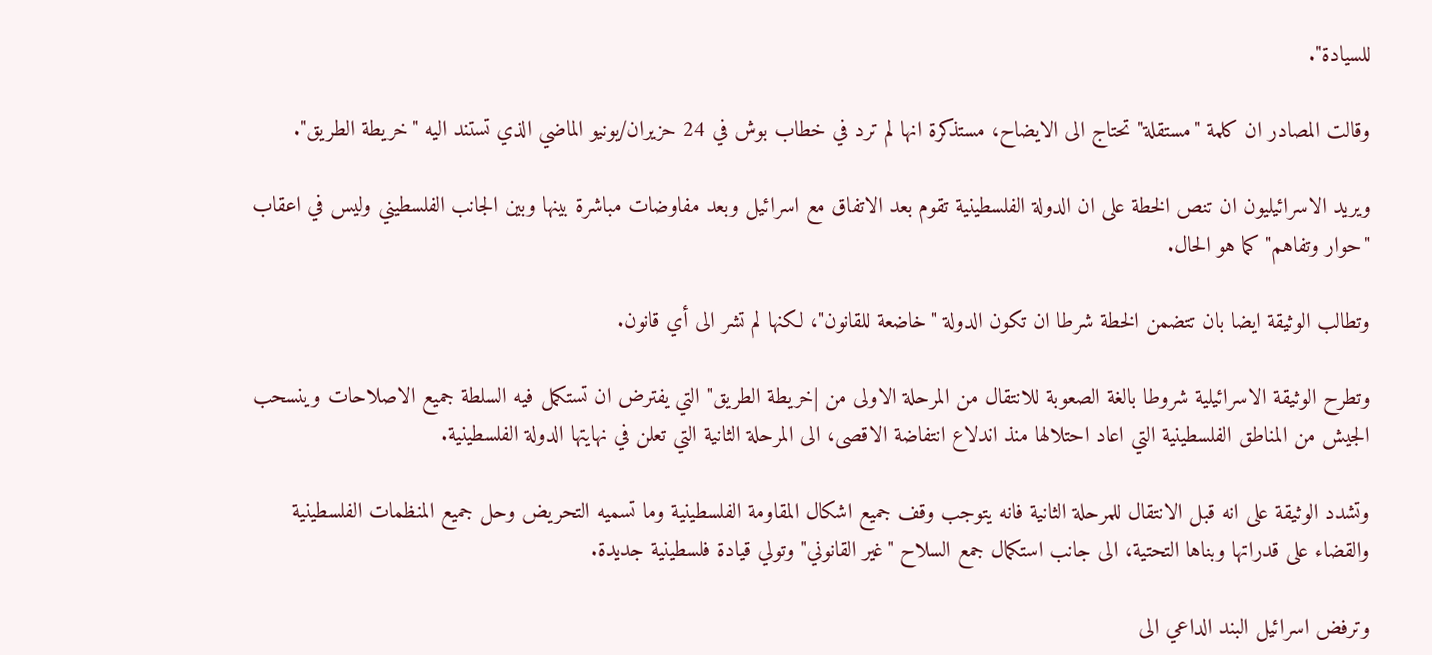للسيادة".

وقالت المصادر ان كلمة "مستقلة" تحتاج الى الايضاح، مستذكرة انها لم ترد في خطاب بوش في 24 حزيران/يونيو الماضي الذي تستند اليه "خريطة الطريق".

ويريد الاسرائيليون ان تنص الخطة على ان الدولة الفلسطينية تقوم بعد الاتفاق مع اسرائيل وبعد مفاوضات مباشرة بينها وبين الجانب الفلسطيني وليس في اعقاب "حوار وتفاهم" كما هو الحال.

وتطالب الوثيقة ايضا بان تتضمن الخطة شرطا ان تكون الدولة "خاضعة للقانون"، لكنها لم تشر الى أي قانون.

وتطرح الوثيقة الاسرائيلية شروطا بالغة الصعوبة للانتقال من المرحلة الاولى من |خريطة الطريق" التي يفترض ان تستكمل فيه السلطة جميع الاصلاحات وينسحب الجيش من المناطق الفلسطينية التي اعاد احتلالها منذ اندلاع انتفاضة الاقصى، الى المرحلة الثانية التي تعلن في نهايتها الدولة الفلسطينية.

وتشدد الوثيقة على انه قبل الانتقال للمرحلة الثانية فانه يتوجب وقف جميع اشكال المقاومة الفلسطينية وما تسميه التحريض وحل جميع المنظمات الفلسطينية والقضاء على قدراتها وبناها التحتية، الى جانب استكمال جمع السلاح "غير القانوني" وتولي قيادة فلسطينية جديدة.

وترفض اسرائيل البند الداعي الى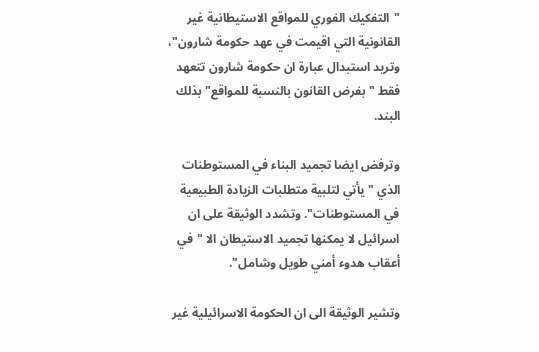"التفكيك الفوري للمواقع الاستيطانية غير القانونية التي اقيمت في عهد حكومة شارون"، وتريد استبدال عبارة ان حكومة شارون تتعهد فقط "بفرض القانون بالنسبة للمواقع" بذلك البند.

وترفض ايضا تجميد البناء في المستوطنات الذي "يأتي لتلبية متطلبات الزيادة الطبيعية في المستوطنات". وتشدد الوثيقة على ان اسرائيل لا يمكنها تجميد الاستيطان الا "في أعقاب هدوء أمني طويل وشامل".

وتشير الوثيقة الى ان الحكومة الاسرائيلية غير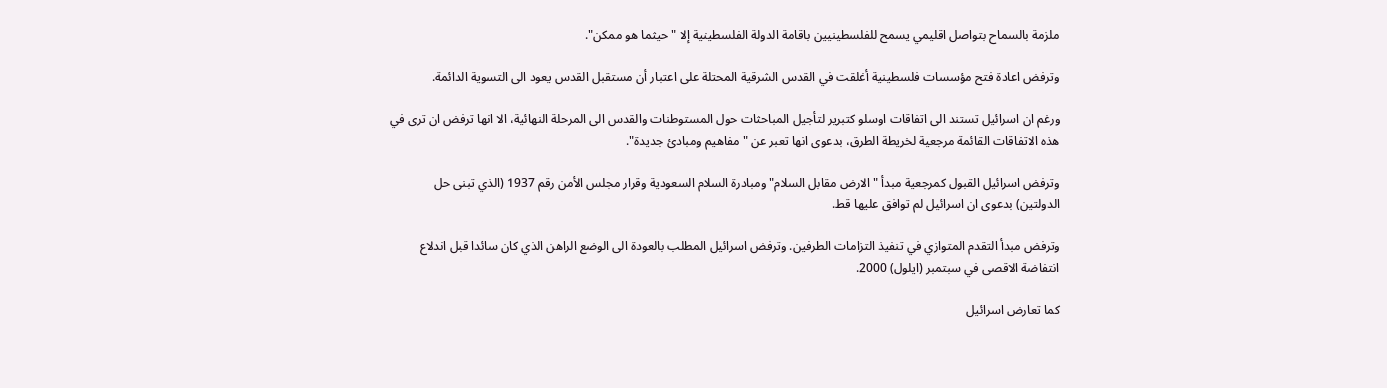ملزمة بالسماح بتواصل اقليمي يسمح للفلسطينيين باقامة الدولة الفلسطينية إلا "حيثما هو ممكن".

وترفض اعادة فتح مؤسسات فلسطينية أغلقت في القدس الشرقية المحتلة على اعتبار أن مستقبل القدس يعود الى التسوية الدائمة.

ورغم ان اسرائيل تستند الى اتفاقات اوسلو كتبرير لتأجيل المباحثات حول المستوطنات والقدس الى المرحلة النهائية، الا انها ترفض ان ترى في هذه الاتفاقات القائمة مرجعية لخريطة الطرق، بدعوى انها تعبر عن "مفاهيم ومبادئ جديدة".

وترفض اسرائيل القبول كمرجعية مبدأ "الارض مقابل السلام" ومبادرة السلام السعودية وقرار مجلس الأمن رقم 1937 (الذي تبنى حل الدولتين) بدعوى ان اسرائيل لم توافق عليها قط.

وترفض مبدأ التقدم المتوازي في تنفيذ التزامات الطرفين. وترفض اسرائيل المطلب بالعودة الى الوضع الراهن الذي كان سائدا قبل اندلاع انتفاضة الاقصى في سبتمبر (ايلول) 2000.

كما تعارض اسرائيل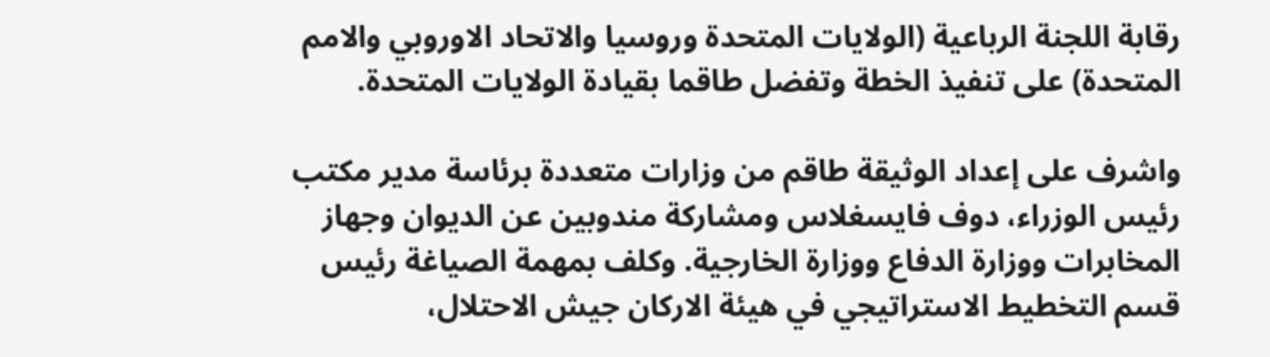رقابة اللجنة الرباعية (الولايات المتحدة وروسيا والاتحاد الاوروبي والامم المتحدة) على تنفيذ الخطة وتفضل طاقما بقيادة الولايات المتحدة.

واشرف على إعداد الوثيقة طاقم من وزارات متعددة برئاسة مدير مكتب رئيس الوزراء، دوف فايسغلاس ومشاركة مندوبين عن الديوان وجهاز المخابرات ووزارة الدفاع ووزارة الخارجية. وكلف بمهمة الصياغة رئيس قسم التخطيط الاستراتيجي في هيئة الاركان جيش الاحتلال،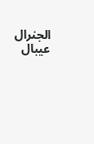الجنرال عيبال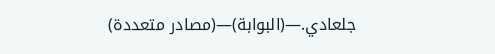جلعادي.—(البوابة)—(مصادر متعددة)